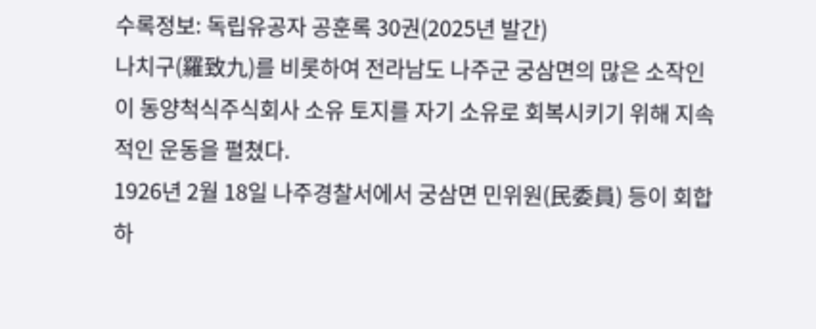수록정보: 독립유공자 공훈록 30권(2025년 발간)
나치구(羅致九)를 비롯하여 전라남도 나주군 궁삼면의 많은 소작인이 동양척식주식회사 소유 토지를 자기 소유로 회복시키기 위해 지속적인 운동을 펼쳤다.
1926년 2월 18일 나주경찰서에서 궁삼면 민위원(民委員) 등이 회합하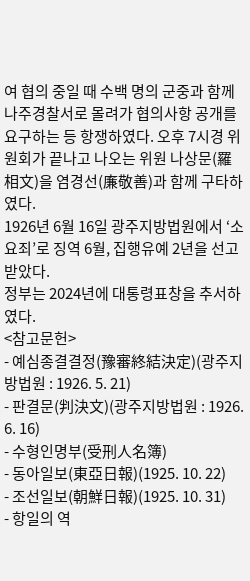여 협의 중일 때 수백 명의 군중과 함께 나주경찰서로 몰려가 협의사항 공개를 요구하는 등 항쟁하였다. 오후 7시경 위원회가 끝나고 나오는 위원 나상문(羅相文)을 염경선(廉敬善)과 함께 구타하였다.
1926년 6월 16일 광주지방법원에서 ‘소요죄’로 징역 6월, 집행유예 2년을 선고받았다.
정부는 2024년에 대통령표창을 추서하였다.
<참고문헌>
- 예심종결결정(豫審終結決定)(광주지방법원 : 1926. 5. 21)
- 판결문(判決文)(광주지방법원 : 1926. 6. 16)
- 수형인명부(受刑人名簿)
- 동아일보(東亞日報)(1925. 10. 22)
- 조선일보(朝鮮日報)(1925. 10. 31)
- 항일의 역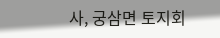사, 궁삼면 토지회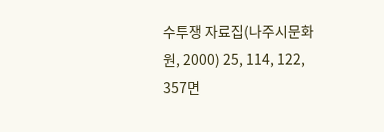수투쟁 자료집(나주시문화원, 2000) 25, 114, 122, 357면